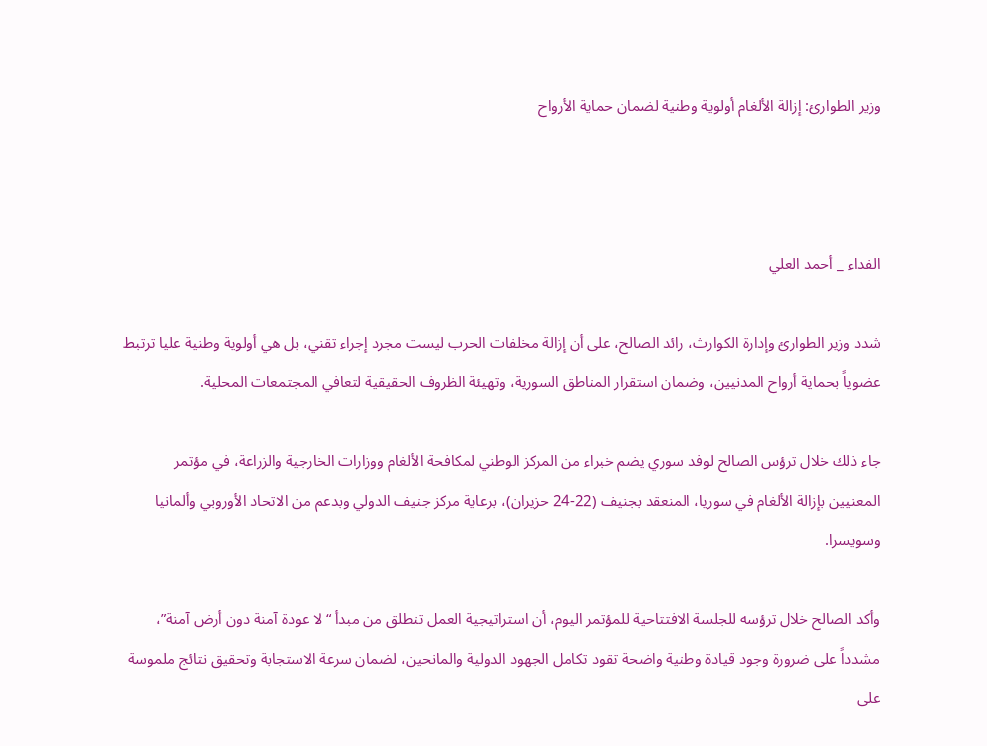وزير الطوارئ: إزالة الألغام أولوية وطنية لضمان حماية الأرواح



الفداء _ أحمد العلي

شدد وزير الطوارئ وإدارة الكوارث، رائد الصالح، على أن إزالة مخلفات الحرب ليست مجرد إجراء تقني، بل هي أولوية وطنية عليا ترتبط عضوياً بحماية أرواح المدنيين، وضمان استقرار المناطق السورية، وتهيئة الظروف الحقيقية لتعافي المجتمعات المحلية.

جاء ذلك خلال ترؤس الصالح لوفد سوري يضم خبراء من المركز الوطني لمكافحة الألغام ووزارات الخارجية والزراعة، في مؤتمر المعنيين بإزالة الألغام في سوريا، المنعقد بجنيف (22-24 حزيران)، برعاية مركز جنيف الدولي وبدعم من الاتحاد الأوروبي وألمانيا وسويسرا.

وأكد الصالح خلال ترؤسه للجلسة الافتتاحية للمؤتمر اليوم، أن استراتيجية العمل تنطلق من مبدأ “لا عودة آمنة دون أرض آمنة”، مشدداً على ضرورة وجود قيادة وطنية واضحة تقود تكامل الجهود الدولية والمانحين، لضمان سرعة الاستجابة وتحقيق نتائج ملموسة على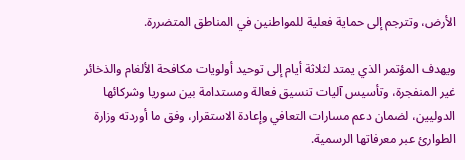الأرض، وتترجم إلى حماية فعلية للمواطنين في المناطق المتضررة.

ويهدف المؤتمر الذي يمتد لثلاثة أيام إلى توحيد أولويات مكافحة الألغام والذخائر غير المنفجرة، وتأسيس آليات تنسيق فعالة ومستدامة بين سوريا وشركائها الدوليين، لضمان دعم مسارات التعافي وإعادة الاستقرار، وفق ما أوردته وزارة الطوارئ عبر معرفاتها الرسمية.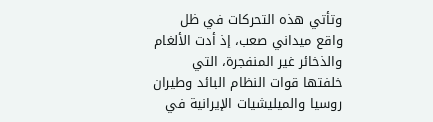وتأتي هذه التحركات في ظل واقع ميداني صعب، إذ أدت الألغام والذخائر غير المنفجرة، التي خلفتها قوات النظام البائد وطيران روسيا والميليشيات الإيرانية في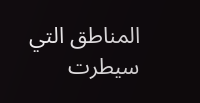المناطق التي سيطرت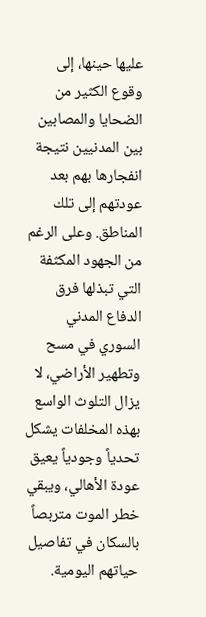عليها حينها، إلى وقوع الكثير من الضحايا والمصابين بين المدنيين نتيجة انفجارها بهم بعد عودتهم إلى تلك المناطق. وعلى الرغم من الجهود المكثفة التي تبذلها فرق الدفاع المدني السوري في مسح وتطهير الأراضي، لا يزال التلوث الواسع بهذه المخلفات يشكل تحدياً وجودياً يعيق عودة الأهالي، ويبقي خطر الموت متربصاً بالسكان في تفاصيل حياتهم اليومية.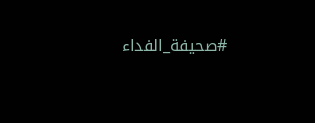#صحيفة_الفداء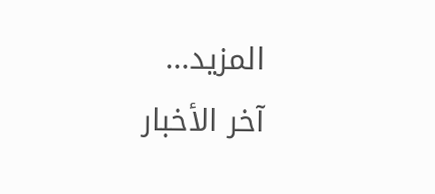المزيد...
آخر الأخبار